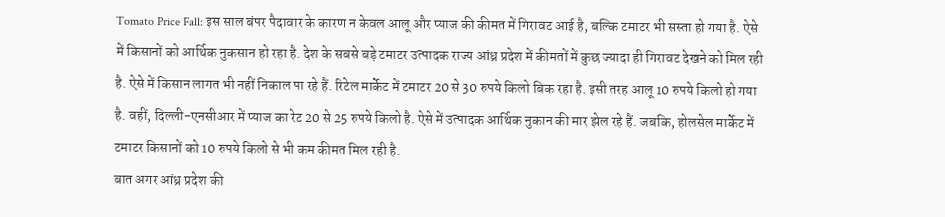Tomato Price Fall: इस साल बंपर पैदावार के कारण न केवल आलू और प्याज की कीमत में गिरावट आई है, बल्कि टमाटर भी सस्ता हो गया है. ऐसे में किसानों को आर्थिक नुकसान हो रहा है. देश के सबसे बड़े टमाटर उत्पादक राज्य आंध्र प्रदेश में कीमतों में कुछ ज्यादा ही गिरावट देखने को मिल रही है. ऐसे में किसान लागत भी नहीं निकाल पा रहे हैं. रिटेल मार्केट में टमाटर 20 से 30 रुपये किलो बिक रहा है. इसी तरह आलू 10 रुपये किलो हो गया है. वहीं, दिल्ली-एनसीआर में प्याज का रेट 20 से 25 रुपये किलो है. ऐसे में उत्पादक आर्थिक नुकान की मार झेल रहे हैं. जबकि, होलसेल मार्केट में टमाटर किसानों को 10 रुपये किलो से भी कम कीमत मिल रही है.
बात अगर आंध्र प्रदेश की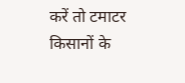करें तो टमाटर किसानों के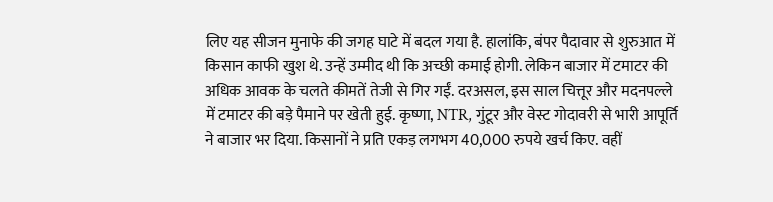लिए यह सीजन मुनाफे की जगह घाटे में बदल गया है. हालांकि, बंपर पैदावार से शुरुआत में किसान काफी खुश थे. उन्हें उम्मीद थी कि अच्छी कमाई होगी. लेकिन बाजार में टमाटर की अधिक आवक के चलते कीमतें तेजी से गिर गईं. दरअसल, इस साल चित्तूर और मदनपल्ले में टमाटर की बड़े पैमाने पर खेती हुई. कृष्णा, NTR, गुंटूर और वेस्ट गोदावरी से भारी आपूर्ति ने बाजार भर दिया. किसानों ने प्रति एकड़ लगभग 40,000 रुपये खर्च किए. वहीं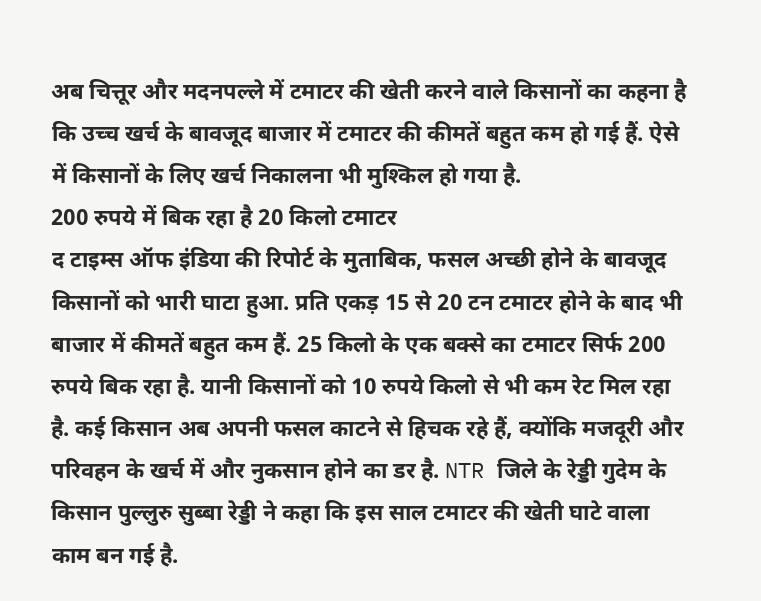अब चित्तूर और मदनपल्ले में टमाटर की खेती करने वाले किसानों का कहना है कि उच्च खर्च के बावजूद बाजार में टमाटर की कीमतें बहुत कम हो गई हैं. ऐसे में किसानों के लिए खर्च निकालना भी मुश्किल हो गया है.
200 रुपये में बिक रहा है 20 किलो टमाटर
द टाइम्स ऑफ इंडिया की रिपोर्ट के मुताबिक, फसल अच्छी होने के बावजूद किसानों को भारी घाटा हुआ. प्रति एकड़ 15 से 20 टन टमाटर होने के बाद भी बाजार में कीमतें बहुत कम हैं. 25 किलो के एक बक्से का टमाटर सिर्फ 200 रुपये बिक रहा है. यानी किसानों को 10 रुपये किलो से भी कम रेट मिल रहा है. कई किसान अब अपनी फसल काटने से हिचक रहे हैं, क्योंकि मजदूरी और परिवहन के खर्च में और नुकसान होने का डर है. NTR जिले के रेड्डी गुदेम के किसान पुल्लुरु सुब्बा रेड्डी ने कहा कि इस साल टमाटर की खेती घाटे वाला काम बन गई है.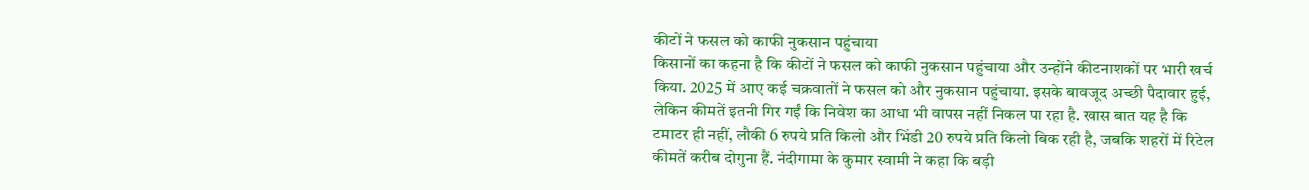कीटों ने फसल को काफी नुकसान पहुंचाया
किसानों का कहना है कि कीटों ने फसल को काफी नुकसान पहुंचाया और उन्होंने कीटनाशकों पर भारी खर्च किया. 2025 में आए कई चक्रवातों ने फसल को और नुकसान पहुंचाया. इसके बावजूद अच्छी पैदावार हुई, लेकिन कीमतें इतनी गिर गईं कि निवेश का आधा भी वापस नहीं निकल पा रहा है. खास बात यह है कि टमाटर ही नहीं, लौकी 6 रुपये प्रति किलो और भिंडी 20 रुपये प्रति किलो बिक रही है, जबकि शहरों में रिटेल कीमतें करीब दोगुना हैं. नंदीगामा के कुमार स्वामी ने कहा कि बड़ी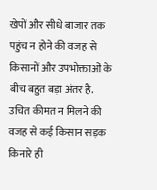खेपों और सीधे बाजार तक पहुंच न होने की वजह से किसानों और उपभोक्ताओं के बीच बहुत बड़ा अंतर है. उचित कीमत न मिलने की वजह से कई किसान सड़क किनारे ही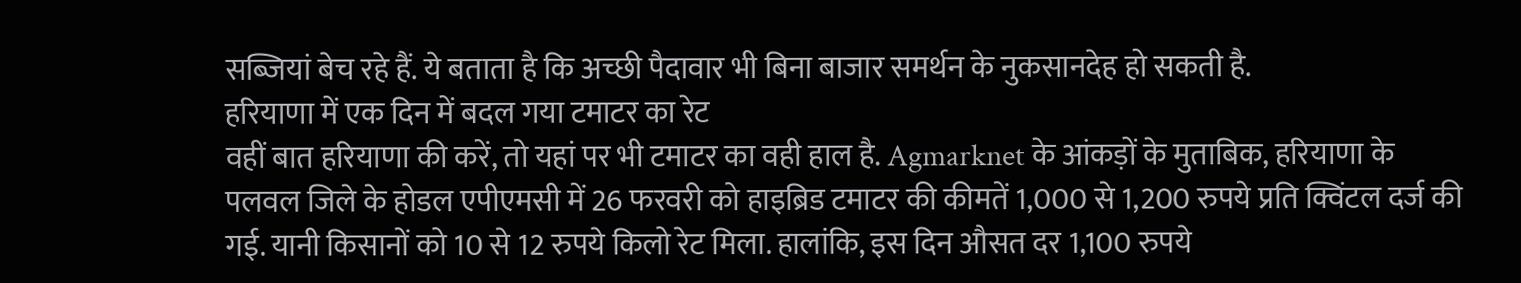सब्जियां बेच रहे हैं. ये बताता है कि अच्छी पैदावार भी बिना बाजार समर्थन के नुकसानदेह हो सकती है.
हरियाणा में एक दिन में बदल गया टमाटर का रेट
वहीं बात हरियाणा की करें, तो यहां पर भी टमाटर का वही हाल है. Agmarknet के आंकड़ों के मुताबिक, हरियाणा के पलवल जिले के होडल एपीएमसी में 26 फरवरी को हाइब्रिड टमाटर की कीमतें 1,000 से 1,200 रुपये प्रति क्विंटल दर्ज की गई. यानी किसानों को 10 से 12 रुपये किलो रेट मिला. हालांकि, इस दिन औसत दर 1,100 रुपये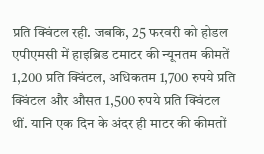प्रति क्विंटल रही. जबकि, 25 फरवरी को होडल एपीएमसी में हाइब्रिड टमाटर की न्यूनतम कीमतें 1,200 प्रति क्विंटल, अधिकतम 1,700 रुपये प्रति क्विंटल और औसत 1,500 रुपये प्रति क्विंटल थीं. यानि एक दिन के अंदर ही माटर की कीमतों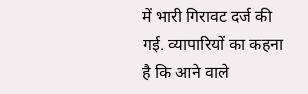में भारी गिरावट दर्ज की गई. व्यापारियों का कहना है कि आने वाले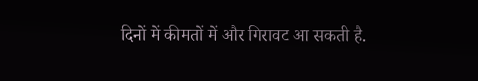दिनों में कीमतों में और गिरावट आ सकती है.